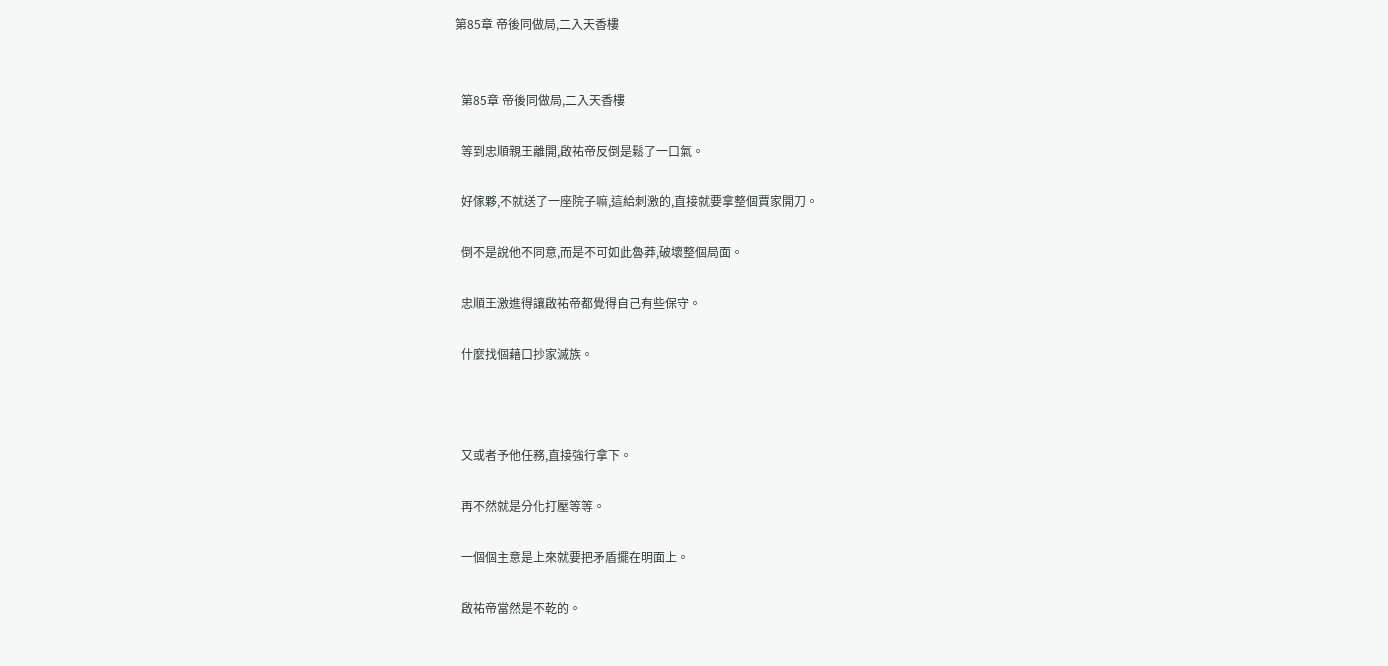第85章 帝後同做局,二入天香樓


  第85章 帝後同做局,二入天香樓

  等到忠順親王離開,啟祐帝反倒是鬆了一口氣。

  好傢夥,不就送了一座院子嘛,這給刺激的,直接就要拿整個賈家開刀。

  倒不是說他不同意,而是不可如此魯莽,破壞整個局面。

  忠順王激進得讓啟祐帝都覺得自己有些保守。

  什麼找個藉口抄家滅族。



  又或者予他任務,直接強行拿下。

  再不然就是分化打壓等等。

  一個個主意是上來就要把矛盾擺在明面上。

  啟祐帝當然是不乾的。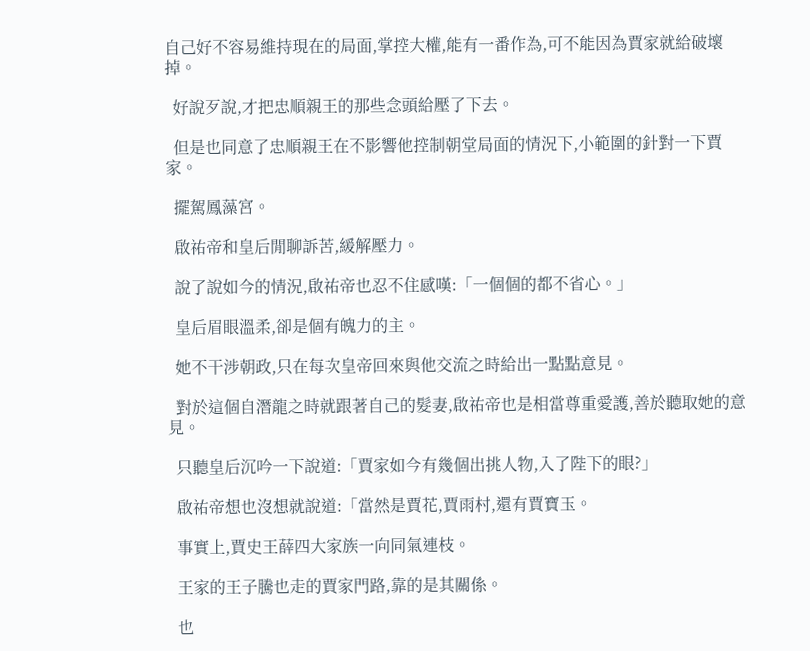自己好不容易維持現在的局面,掌控大權,能有一番作為,可不能因為賈家就給破壞掉。

  好說歹說,才把忠順親王的那些念頭給壓了下去。

  但是也同意了忠順親王在不影響他控制朝堂局面的情況下,小範圍的針對一下賈家。

  擺駕鳳藻宮。

  啟祐帝和皇后閒聊訴苦,緩解壓力。

  說了說如今的情況,啟祐帝也忍不住感嘆:「一個個的都不省心。」

  皇后眉眼溫柔,卻是個有魄力的主。

  她不干涉朝政,只在每次皇帝回來與他交流之時給出一點點意見。

  對於這個自潛龍之時就跟著自己的髮妻,啟祐帝也是相當尊重愛護,善於聽取她的意見。

  只聽皇后沉吟一下說道:「賈家如今有幾個出挑人物,入了陛下的眼?」

  啟祐帝想也沒想就說道:「當然是賈花,賈雨村,還有賈寶玉。

  事實上,賈史王薛四大家族一向同氣連枝。

  王家的王子騰也走的賈家門路,靠的是其關係。

  也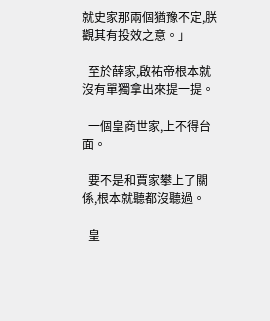就史家那兩個猶豫不定,朕觀其有投效之意。」

  至於薛家,啟祐帝根本就沒有單獨拿出來提一提。

  一個皇商世家,上不得台面。

  要不是和賈家攀上了關係,根本就聽都沒聽過。

  皇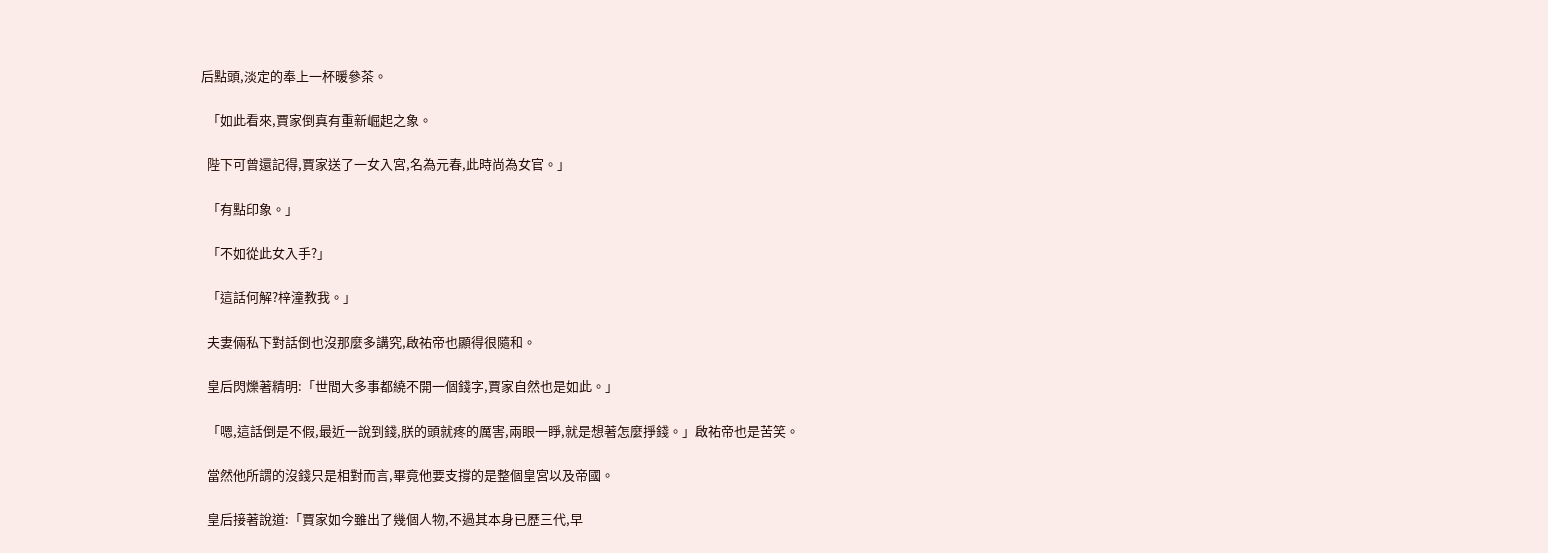后點頭,淡定的奉上一杯暖參茶。

  「如此看來,賈家倒真有重新崛起之象。

  陛下可曾還記得,賈家送了一女入宮,名為元春,此時尚為女官。」

  「有點印象。」

  「不如從此女入手?」

  「這話何解?梓潼教我。」

  夫妻倆私下對話倒也沒那麼多講究,啟祐帝也顯得很隨和。

  皇后閃爍著精明:「世間大多事都繞不開一個錢字,賈家自然也是如此。」

  「嗯,這話倒是不假,最近一說到錢,朕的頭就疼的厲害,兩眼一睜,就是想著怎麼掙錢。」啟祐帝也是苦笑。

  當然他所謂的沒錢只是相對而言,畢竟他要支撐的是整個皇宮以及帝國。

  皇后接著說道:「賈家如今雖出了幾個人物,不過其本身已歷三代,早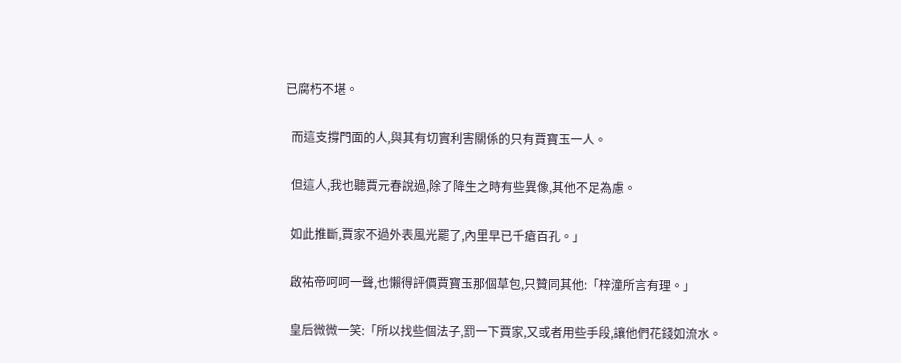已腐朽不堪。

  而這支撐門面的人,與其有切實利害關係的只有賈寶玉一人。

  但這人,我也聽賈元春說過,除了降生之時有些異像,其他不足為慮。

  如此推斷,賈家不過外表風光罷了,內里早已千瘡百孔。」

  啟祐帝呵呵一聲,也懶得評價賈寶玉那個草包,只贊同其他:「梓潼所言有理。」

  皇后微微一笑:「所以找些個法子,罰一下賈家,又或者用些手段,讓他們花錢如流水。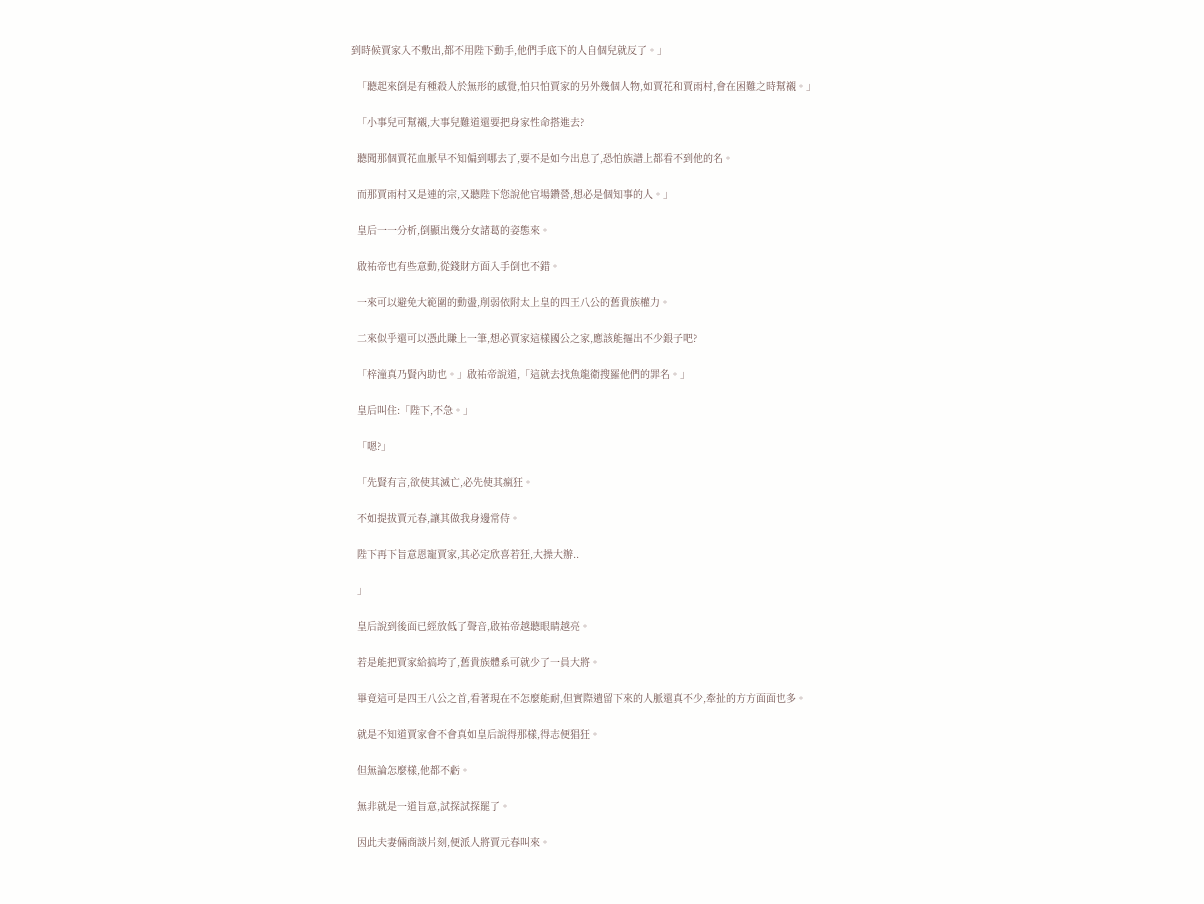到時候賈家入不敷出,都不用陛下動手,他們手底下的人自個兒就反了。」

  「聽起來倒是有種殺人於無形的感覺,怕只怕賈家的另外幾個人物,如賈花和賈雨村,會在困難之時幫襯。」

  「小事兒可幫襯,大事兒難道還要把身家性命搭進去?

  聽聞那個賈花血脈早不知偏到哪去了,要不是如今出息了,恐怕族譜上都看不到他的名。

  而那賈雨村又是連的宗,又聽陛下您說他官場鑽營,想必是個知事的人。」

  皇后一一分析,倒顯出幾分女諸葛的姿態來。

  啟祐帝也有些意動,從錢財方面入手倒也不錯。

  一來可以避免大範圍的動盪,削弱依附太上皇的四王八公的舊貴族權力。

  二來似乎還可以憑此賺上一筆,想必賈家這樣國公之家,應該能摳出不少銀子吧?

  「梓潼真乃賢內助也。」啟祐帝說道,「這就去找魚龍衛搜羅他們的罪名。」

  皇后叫住:「陛下,不急。」

  「嗯?」

  「先賢有言,欲使其滅亡,必先使其瘋狂。

  不如提拔賈元春,讓其做我身邊常侍。

  陛下再下旨意恩寵賈家,其必定欣喜若狂,大操大辦..

  」

  皇后說到後面已經放低了聲音,啟祐帝越聽眼睛越亮。

  若是能把賈家給搞垮了,舊貴族體系可就少了一員大將。

  畢竟這可是四王八公之首,看著現在不怎麼能耐,但實際遺留下來的人脈還真不少,牽扯的方方面面也多。

  就是不知道賈家會不會真如皇后說得那樣,得志便猖狂。

  但無論怎麼樣,他都不虧。

  無非就是一道旨意,試探試探罷了。

  因此夫妻倆商談片刻,便派人將賈元春叫來。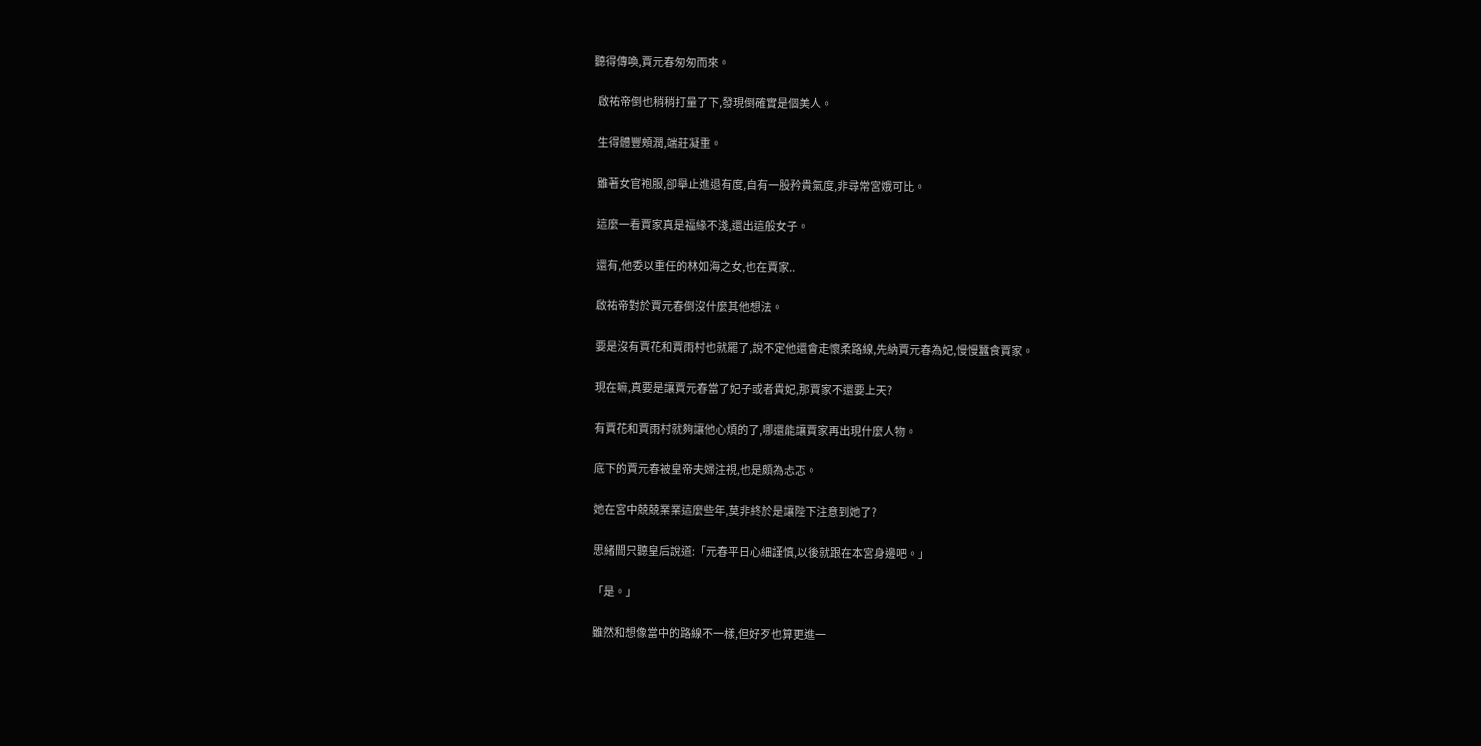聽得傳喚,賈元春匆匆而來。

  啟祐帝倒也稍稍打量了下,發現倒確實是個美人。

  生得體豐頰潤,端莊凝重。

  雖著女官袍服,卻舉止進退有度,自有一股矜貴氣度,非尋常宮娥可比。

  這麼一看賈家真是福緣不淺,還出這般女子。

  還有,他委以重任的林如海之女,也在賈家..

  啟祐帝對於賈元春倒沒什麼其他想法。

  要是沒有賈花和賈雨村也就罷了,說不定他還會走懷柔路線,先納賈元春為妃,慢慢蠶食賈家。

  現在嘛,真要是讓賈元春當了妃子或者貴妃,那賈家不還要上天?

  有賈花和賈雨村就夠讓他心煩的了,哪還能讓賈家再出現什麼人物。

  底下的賈元春被皇帝夫婦注視,也是頗為忐忑。

  她在宮中兢兢業業這麼些年,莫非終於是讓陛下注意到她了?

  思緒間只聽皇后說道:「元春平日心細謹慎,以後就跟在本宮身邊吧。」

  「是。」

  雖然和想像當中的路線不一樣,但好歹也算更進一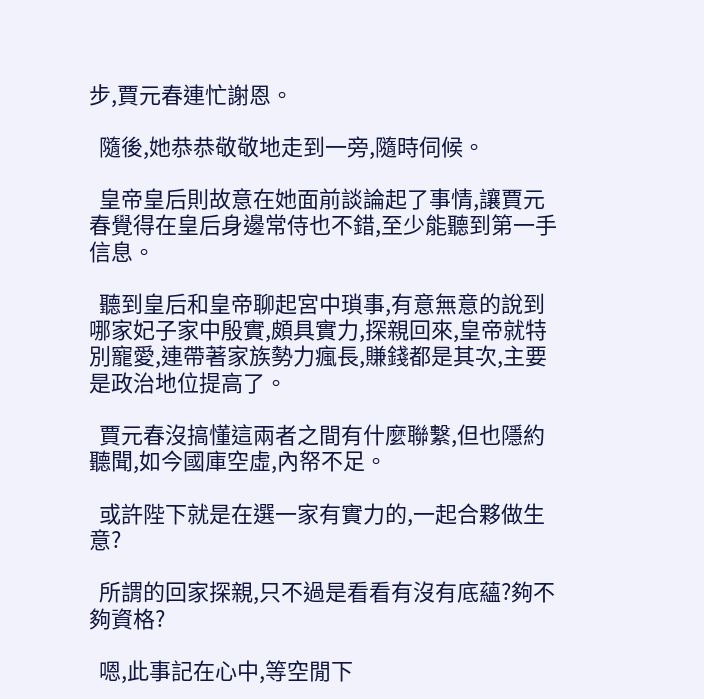步,賈元春連忙謝恩。

  隨後,她恭恭敬敬地走到一旁,隨時伺候。

  皇帝皇后則故意在她面前談論起了事情,讓賈元春覺得在皇后身邊常侍也不錯,至少能聽到第一手信息。

  聽到皇后和皇帝聊起宮中瑣事,有意無意的說到哪家妃子家中殷實,頗具實力,探親回來,皇帝就特別寵愛,連帶著家族勢力瘋長,賺錢都是其次,主要是政治地位提高了。

  賈元春沒搞懂這兩者之間有什麼聯繫,但也隱約聽聞,如今國庫空虛,內帑不足。

  或許陛下就是在選一家有實力的,一起合夥做生意?

  所謂的回家探親,只不過是看看有沒有底蘊?夠不夠資格?

  嗯,此事記在心中,等空閒下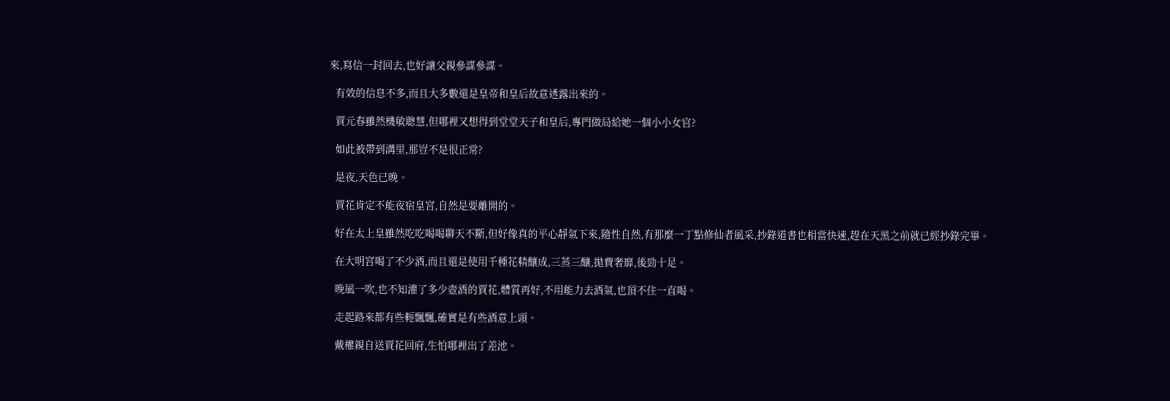來,寫信一封回去,也好讓父親參謀參謀。

  有效的信息不多,而且大多數還是皇帝和皇后故意透露出來的。

  賈元春雖然機敏聰慧,但哪裡又想得到堂堂天子和皇后,專門做局給她一個小小女官?

  如此被帶到溝里,那豈不是很正常?

  是夜,天色已晚。

  賈花肯定不能夜宿皇宮,自然是要離開的。

  好在太上皇雖然吃吃喝喝聊天不斷,但好像真的平心靜氣下來,隨性自然,有那麼一丁點修仙者風采,抄錄道書也相當快速,趕在天黑之前就已經抄錄完畢。

  在大明宮喝了不少酒,而且還是使用千種花精釀成,三蒸三釀,拋費奢靡,後勁十足。

  晚風一吹,也不知灌了多少壺酒的賈花,體質再好,不用能力去酒氣,也頂不住一直喝。

  走起路來都有些輕飄飄,確實是有些酒意上頭。

  戴權親自送賈花回府,生怕哪裡出了差池。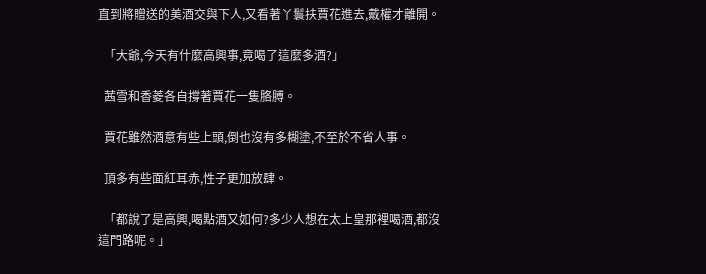直到將贈送的美酒交與下人,又看著丫鬟扶賈花進去,戴權才離開。

  「大爺,今天有什麼高興事,竟喝了這麼多酒?」

  茜雪和香菱各自撐著賈花一隻胳膊。

  賈花雖然酒意有些上頭,倒也沒有多糊塗,不至於不省人事。

  頂多有些面紅耳赤,性子更加放肆。

  「都說了是高興,喝點酒又如何?多少人想在太上皇那裡喝酒,都沒這門路呢。」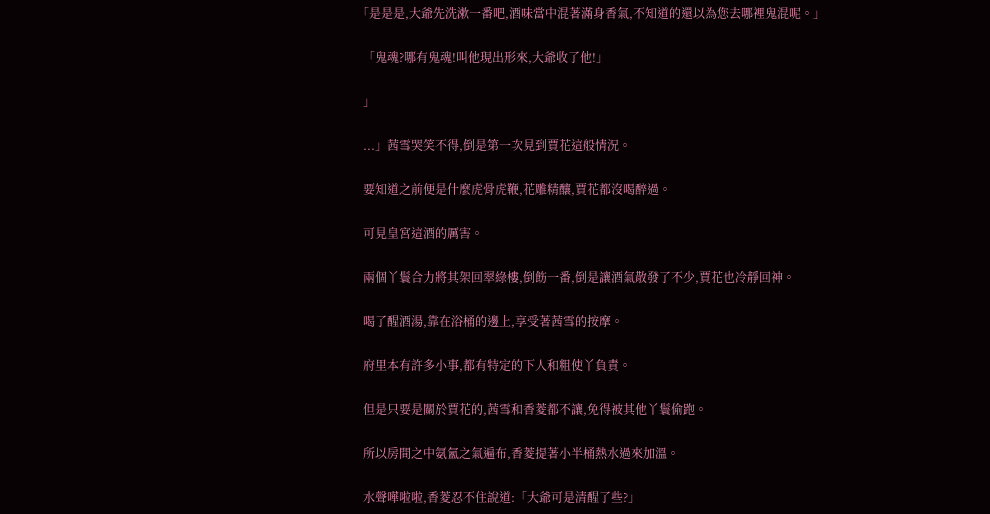「是是是,大爺先洗漱一番吧,酒味當中混著滿身香氣,不知道的還以為您去哪裡鬼混呢。」

  「鬼魂?哪有鬼魂!叫他現出形來,大爺收了他!」

  」

  ...」茜雪哭笑不得,倒是第一次見到賈花這般情況。

  要知道之前便是什麼虎骨虎鞭,花雕精釀,賈花都沒喝醉過。

  可見皇宮這酒的厲害。

  兩個丫鬟合力將其架回翠綠樓,倒飭一番,倒是讓酒氣散發了不少,賈花也冷靜回神。

  喝了醒酒湯,靠在浴桶的邊上,享受著茜雪的按摩。

  府里本有許多小事,都有特定的下人和粗使丫負責。

  但是只要是關於賈花的,茜雪和香菱都不讓,免得被其他丫鬟偷跑。

  所以房間之中氨氳之氣遍布,香菱提著小半桶熱水過來加溫。

  水聲嘩啦啦,香菱忍不住說道:「大爺可是清醒了些?」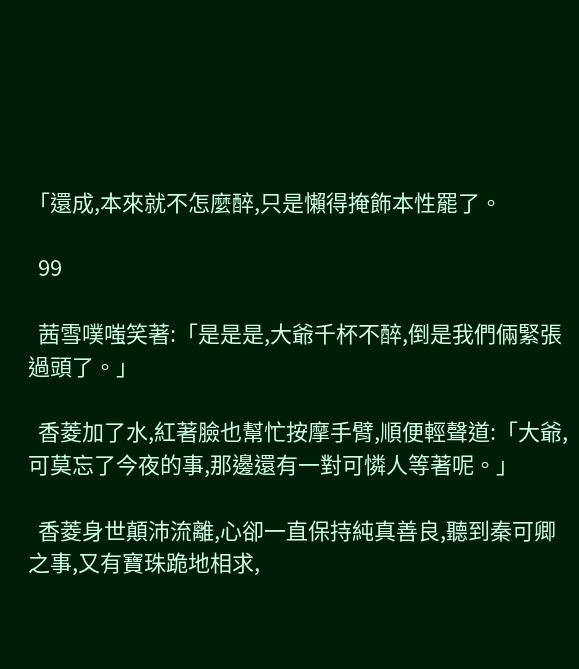「還成,本來就不怎麼醉,只是懶得掩飾本性罷了。

  99

  茜雪噗嗤笑著:「是是是,大爺千杯不醉,倒是我們倆緊張過頭了。」

  香菱加了水,紅著臉也幫忙按摩手臂,順便輕聲道:「大爺,可莫忘了今夜的事,那邊還有一對可憐人等著呢。」

  香菱身世顛沛流離,心卻一直保持純真善良,聽到秦可卿之事,又有寶珠跪地相求,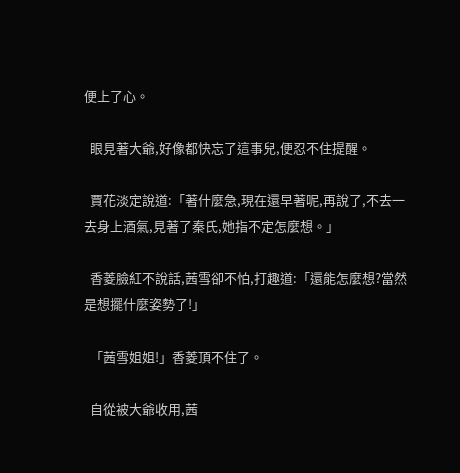便上了心。

  眼見著大爺,好像都快忘了這事兒,便忍不住提醒。

  賈花淡定說道:「著什麼急,現在還早著呢,再說了,不去一去身上酒氣,見著了秦氏,她指不定怎麼想。」

  香菱臉紅不說話,茜雪卻不怕,打趣道:「還能怎麼想?當然是想擺什麼姿勢了!」

  「茜雪姐姐!」香菱頂不住了。

  自從被大爺收用,茜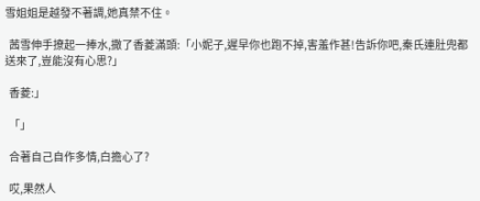雪姐姐是越發不著調,她真禁不住。

  茜雪伸手撩起一捧水,撒了香菱滿頭:「小妮子,遲早你也跑不掉,害羞作甚!告訴你吧,秦氏連肚兜都送來了,豈能沒有心思?」

  香菱:」

  「」

  合著自己自作多情,白擔心了?

  哎,果然人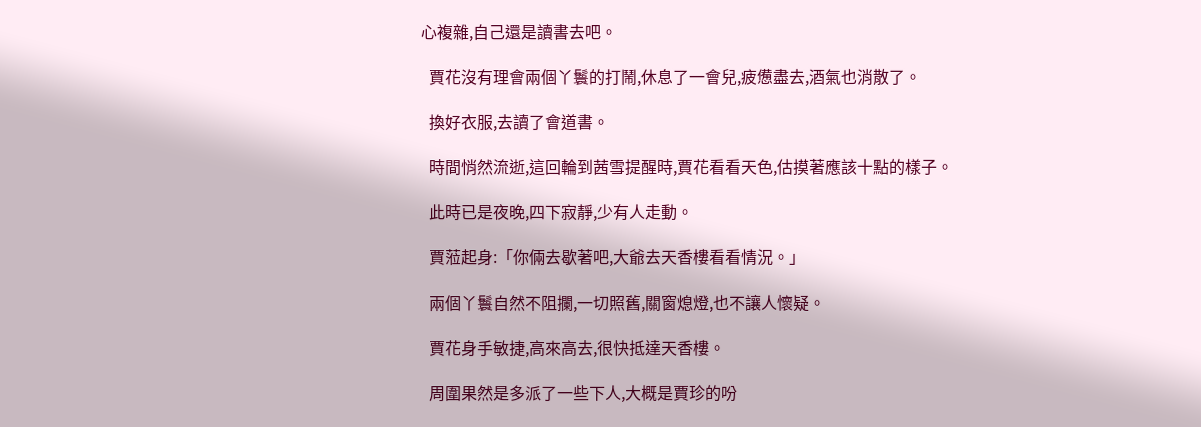心複雜,自己還是讀書去吧。

  賈花沒有理會兩個丫鬟的打鬧,休息了一會兒,疲憊盡去,酒氣也消散了。

  換好衣服,去讀了會道書。

  時間悄然流逝,這回輪到茜雪提醒時,賈花看看天色,估摸著應該十點的樣子。

  此時已是夜晚,四下寂靜,少有人走動。

  賈蒞起身:「你倆去歇著吧,大爺去天香樓看看情況。」

  兩個丫鬟自然不阻攔,一切照舊,關窗熄燈,也不讓人懷疑。

  賈花身手敏捷,高來高去,很快抵達天香樓。

  周圍果然是多派了一些下人,大概是賈珍的吩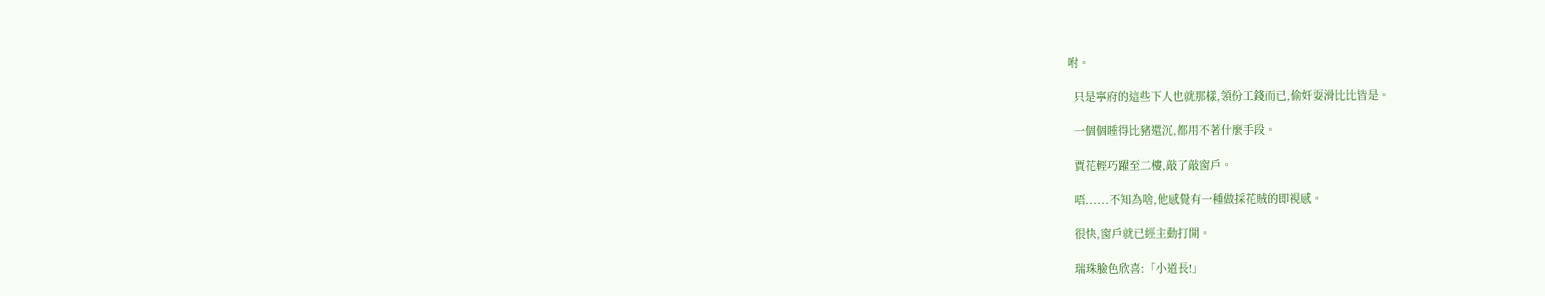咐。

  只是寧府的這些下人也就那樣,領份工錢而已,偷奸耍滑比比皆是。

  一個個睡得比豬還沉,都用不著什麼手段。

  賈花輕巧躍至二樓,敲了敲窗戶。

  唔......不知為啥,他感覺有一種做採花賊的即視感。

  很快,窗戶就已經主動打開。

  瑞珠臉色欣喜:「小道長!」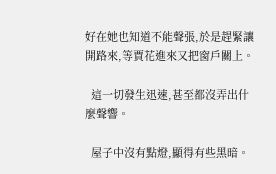好在她也知道不能聲張,於是趕緊讓開路來,等賈花進來又把窗戶關上。

  這一切發生迅速,甚至都沒弄出什麼聲響。

  屋子中沒有點燈,顯得有些黑暗。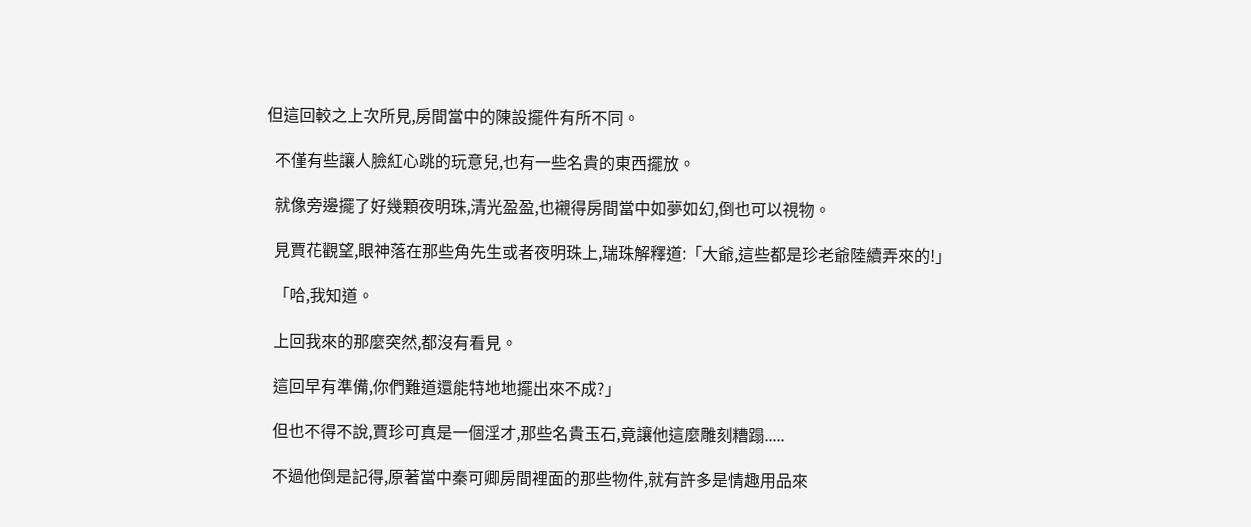但這回較之上次所見,房間當中的陳設擺件有所不同。

  不僅有些讓人臉紅心跳的玩意兒,也有一些名貴的東西擺放。

  就像旁邊擺了好幾顆夜明珠,清光盈盈,也襯得房間當中如夢如幻,倒也可以視物。

  見賈花觀望,眼神落在那些角先生或者夜明珠上,瑞珠解釋道:「大爺,這些都是珍老爺陸續弄來的!」

  「哈,我知道。

  上回我來的那麼突然,都沒有看見。

  這回早有準備,你們難道還能特地地擺出來不成?」

  但也不得不說,賈珍可真是一個淫才,那些名貴玉石,竟讓他這麼雕刻糟蹋.....

  不過他倒是記得,原著當中秦可卿房間裡面的那些物件,就有許多是情趣用品來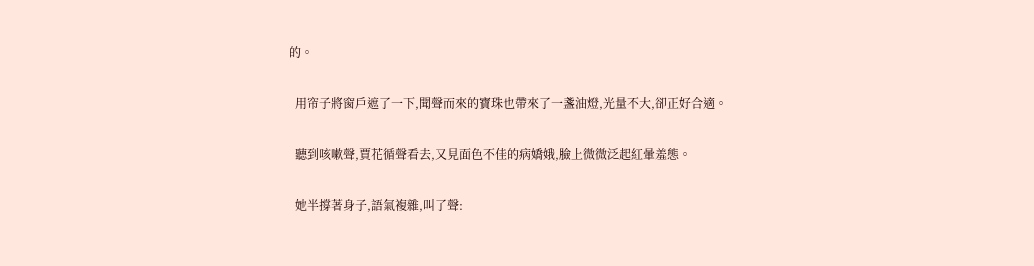的。

  用帘子將窗戶遮了一下,聞聲而來的寶珠也帶來了一盞油燈,光量不大,卻正好合適。

  聽到咳嗽聲,賈花循聲看去,又見面色不佳的病嬌娥,臉上微微泛起紅暈羞態。

  她半撐著身子,語氣複雜,叫了聲: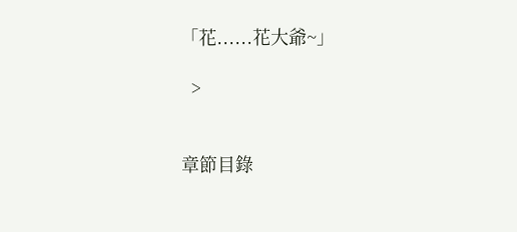「花......花大爺~」

  >


章節目錄